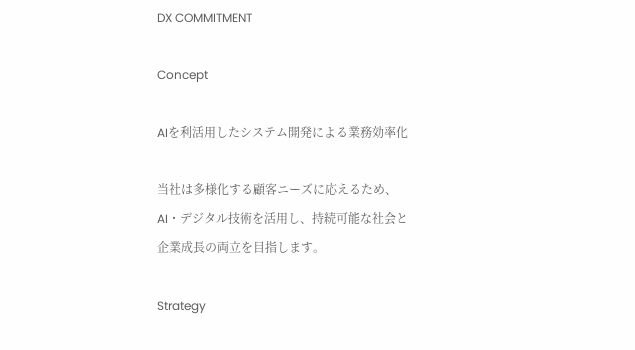DX COMMITMENT

Concept

AIを利活用したシステム開発による業務効率化

当社は多様化する顧客ニーズに応えるため、AI・デジタル技術を活用し、持続可能な社会と企業成長の両立を目指します。

Strategy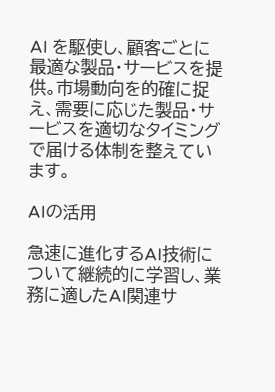AI を駆使し、顧客ごとに最適な製品・サービスを提供。市場動向を的確に捉え、需要に応じた製品・サービスを適切なタイミングで届ける体制を整えています。

AIの活用

急速に進化するAI技術について継続的に学習し、業務に適したAI関連サ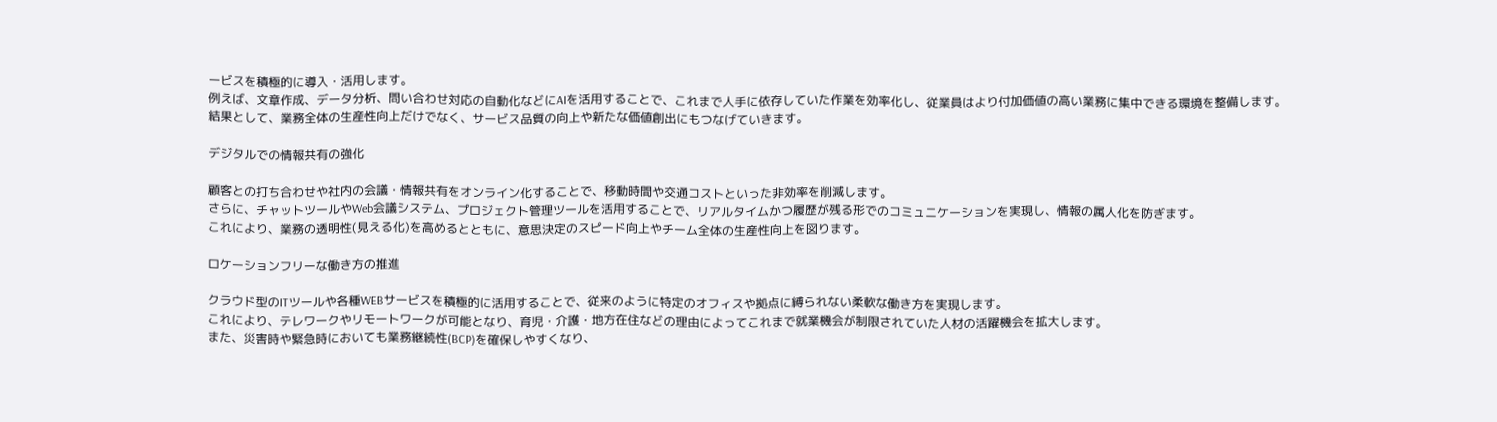ービスを積極的に導入・活用します。
例えば、文章作成、データ分析、問い合わせ対応の自動化などにAIを活用することで、これまで人手に依存していた作業を効率化し、従業員はより付加価値の高い業務に集中できる環境を整備します。
結果として、業務全体の生産性向上だけでなく、サービス品質の向上や新たな価値創出にもつなげていきます。

デジタルでの情報共有の強化

顧客との打ち合わせや社内の会議・情報共有をオンライン化することで、移動時間や交通コストといった非効率を削減します。
さらに、チャットツールやWeb会議システム、プロジェクト管理ツールを活用することで、リアルタイムかつ履歴が残る形でのコミュニケーションを実現し、情報の属人化を防ぎます。
これにより、業務の透明性(見える化)を高めるとともに、意思決定のスピード向上やチーム全体の生産性向上を図ります。

ロケーションフリーな働き方の推進

クラウド型のITツールや各種WEBサービスを積極的に活用することで、従来のように特定のオフィスや拠点に縛られない柔軟な働き方を実現します。
これにより、テレワークやリモートワークが可能となり、育児・介護・地方在住などの理由によってこれまで就業機会が制限されていた人材の活躍機会を拡大します。
また、災害時や緊急時においても業務継続性(BCP)を確保しやすくなり、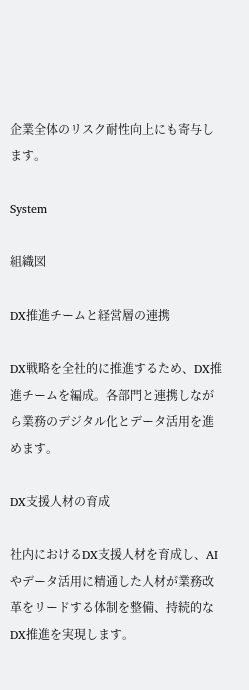企業全体のリスク耐性向上にも寄与します。

System

組織図

DX推進チームと経営層の連携

DX戦略を全社的に推進するため、DX推進チームを編成。各部門と連携しながら業務のデジタル化とデータ活用を進めます。

DX支援人材の育成

社内におけるDX支援人材を育成し、AIやデータ活用に精通した人材が業務改革をリードする体制を整備、持続的なDX推進を実現します。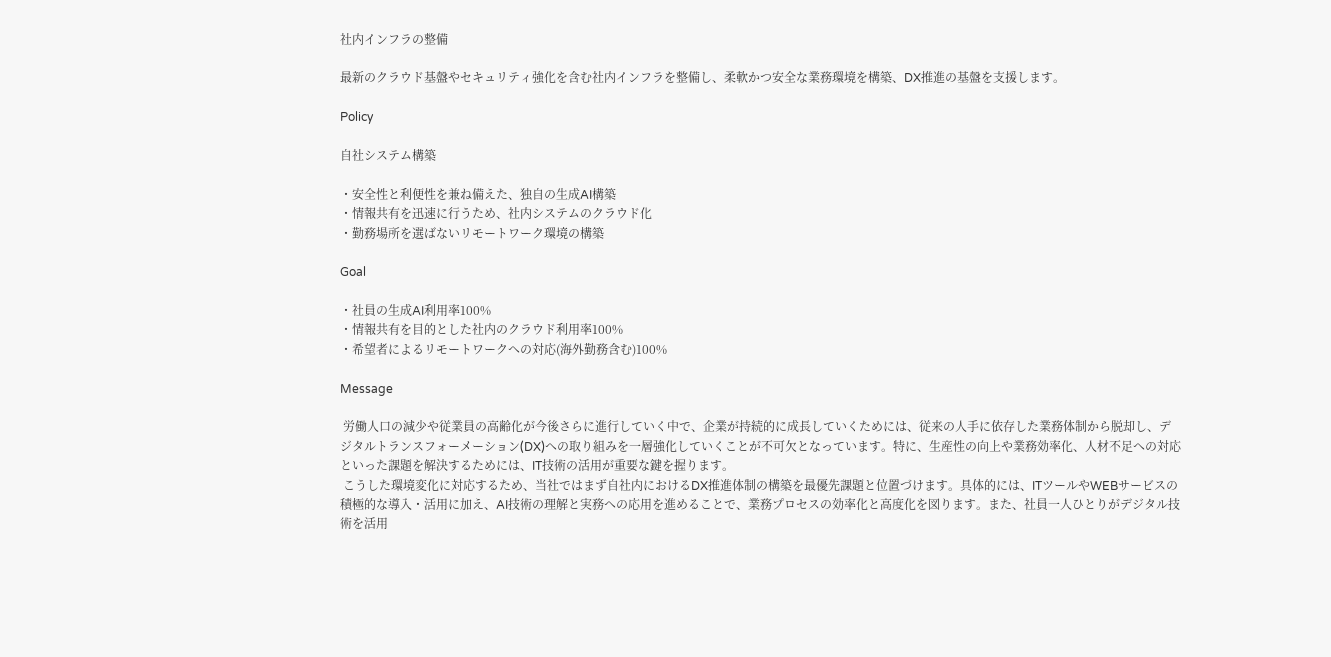社内インフラの整備

最新のクラウド基盤やセキュリティ強化を含む社内インフラを整備し、柔軟かつ安全な業務環境を構築、DX推進の基盤を支援します。

Policy

自社システム構築

・安全性と利便性を兼ね備えた、独自の生成AI構築
・情報共有を迅速に行うため、社内システムのクラウド化
・勤務場所を選ばないリモートワーク環境の構築

Goal

・社員の生成AI利用率100%
・情報共有を目的とした社内のクラウド利用率100%
・希望者によるリモートワークへの対応(海外勤務含む)100%

Message

 労働人口の減少や従業員の高齢化が今後さらに進行していく中で、企業が持続的に成長していくためには、従来の人手に依存した業務体制から脱却し、デジタルトランスフォーメーション(DX)への取り組みを一層強化していくことが不可欠となっています。特に、生産性の向上や業務効率化、人材不足への対応といった課題を解決するためには、IT技術の活用が重要な鍵を握ります。
 こうした環境変化に対応するため、当社ではまず自社内におけるDX推進体制の構築を最優先課題と位置づけます。具体的には、ITツールやWEBサービスの積極的な導入・活用に加え、AI技術の理解と実務への応用を進めることで、業務プロセスの効率化と高度化を図ります。また、社員一人ひとりがデジタル技術を活用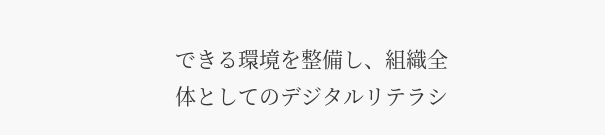できる環境を整備し、組織全体としてのデジタルリテラシ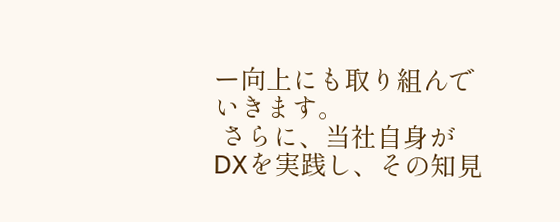ー向上にも取り組んでいきます。
 さらに、当社自身がDXを実践し、その知見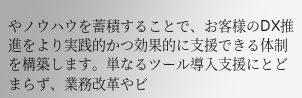やノウハウを蓄積することで、お客様のDX推進をより実践的かつ効果的に支援できる体制を構築します。単なるツール導入支援にとどまらず、業務改革やビ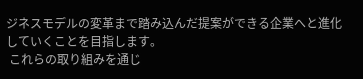ジネスモデルの変革まで踏み込んだ提案ができる企業へと進化していくことを目指します。
 これらの取り組みを通じ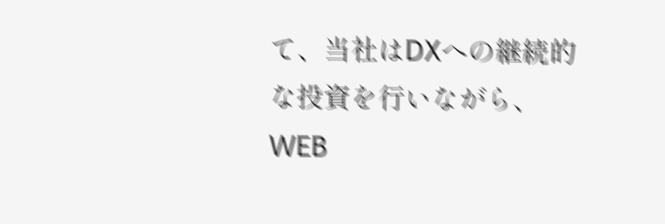て、当社はDXへの継続的な投資を行いながら、WEB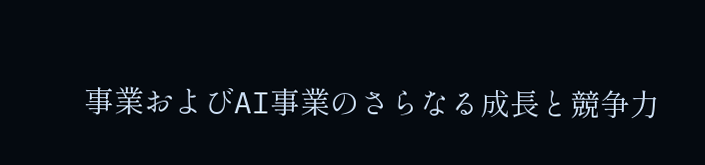事業およびAI事業のさらなる成長と競争力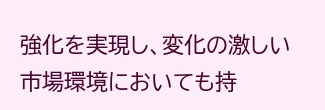強化を実現し、変化の激しい市場環境においても持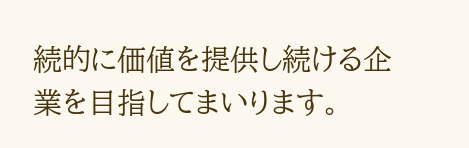続的に価値を提供し続ける企業を目指してまいります。